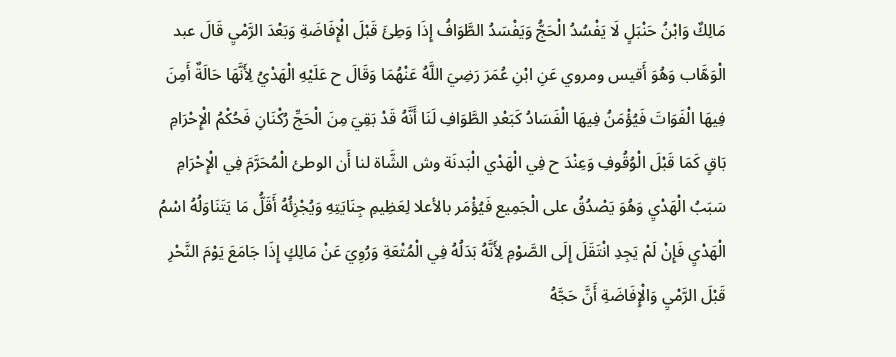مَالِكٌ وَابْنُ حَنْبَلٍ لَا يَفْسُدُ الْحَجُّ وَيَفْسَدُ الطَّوَافُ إِذَا وَطِئَ قَبْلَ الْإِفَاضَةِ وَبَعْدَ الرَّمْيِ قَالَ عبد الْوَهَّاب وَهُوَ أَقيس ومروي عَنِ ابْنِ عُمَرَ رَضِيَ اللَّهُ عَنْهُمَا وَقَالَ ح عَلَيْهِ الْهَدْيُ لِأَنَّهَا حَالَةٌ أَمِنَ فِيهَا الْفَوَاتَ فَيُؤْمَنُ فِيهَا الْفَسَادُ كَبَعْدِ الطَّوَافِ لَنَا أَنَّهُ قَدْ بَقِيَ مِنَ الْحَجِّ رُكْنَانِ فَحُكْمُ الْإِحْرَامِ بَاقٍ كَمَا قَبْلَ الْوُقُوفِ وَعِنْدَ ح فِي الْهَدْي الْبَدنَة وش الشَّاة لنا أَن الوطئ الْمُحَرَّمَ فِي الْإِحْرَامِ سَبَبُ الْهَدْيِ وَهُوَ يَصْدُقُ على الْجَمِيع فَيُؤْمَر بالأعلا لِعَظِيمِ جِنَايَتِهِ وَيُجْزِئُهُ أَقَلُّ مَا يَتَنَاوَلُهُ اسْمُ الْهَدْيِ فَإِنْ لَمْ يَجِدِ انْتَقَلَ إِلَى الصَّوْمِ لِأَنَّهُ بَدَلُهُ فِي الْمُتْعَةِ وَرُوِيَ عَنْ مَالِكٍ إِذَا جَامَعَ يَوْمَ النَّحْرِ قَبْلَ الرَّمْيِ وَالْإِفَاضَةِ أَنَّ حَجَّهُ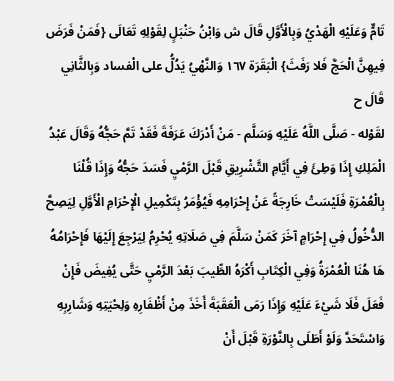تَامٌّ وَعَلَيْهِ الْهَدْيُ وَبِالْأَوَّلِ قَالَ ش وَابْنُ حَنْبَلٍ لِقَوْلِهِ تَعَالَى {فَمَنْ فَرَضَ فِيهِنَّ الْحَجَّ فَلا رَفَثَ} الْبَقَرَة ١٦٧ وَالنَّهْيُ يَدُلُّ على الْفساد وَبِالثَّانِي قَالَ ح
لقَوْله - صَلَّى اللَّهُ عَلَيْهِ وَسَلَّم - مَنْ أَدْرَكَ عَرَفَةَ فَقَدْ تَمَّ حَجُّهُ وَقَالَ عَبْدُ الْمَلِكِ إِذَا وَطِئَ فِي أَيَّامِ التَّشْرِيقِ قَبْلَ الرَّمْيِ فَسَدَ حَجُّهُ وَإِذَا قُلْنَا بِالْعُمْرَةِ فَلَيْسَتْ خَارِجَةً عَنْ إِحْرَامِهِ فَيُؤْمَرُ بِتَكْمِيلِ الْإِحْرَامِ الْأَوَّلِ لِيَصِحَّ الدُّخُولُ فِي إِحْرَامٍ آخَرَ كَمَنْ سَلَّمَ فِي صَلَاتِهِ يُحْرِمُ لِيَرْجِعَ إِلَيْهَا فَإِحْرَامُهُ هَا هُنَا الْعُمْرَةُ وَفِي الْكِتَابِ أَكْرَهُ الطِّيبَ بَعْدَ الرَّمْيِ حَتَّى يُفِيضَ فَإِنْ فَعَلَ فَلَا شَيْءَ عَلَيْهِ وَإِذَا رَمَى الْعَقَبَةَ أَخَذَ مِنْ أَظْفَارِهِ وَلِحْيَتِهِ وَشَارِبِهِ وَاسْتَحَدَّ وَلَوْ أَطَلَى بِالنَّوْرَةِ قَبْلَ أَنْ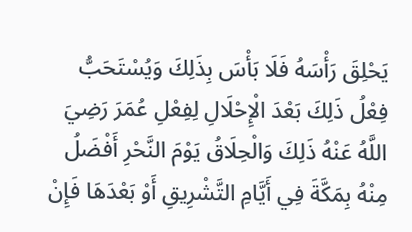يَحْلِقَ رَأْسَهُ فَلَا بَأْسَ بِذَلِكَ وَيُسْتَحَبُّ فِعْلُ ذَلِكَ بَعْدَ الْإِحْلَالِ لِفِعْلِ عُمَرَ رَضِيَ اللَّهُ عَنْهُ ذَلِكَ وَالْحِلَاقُ يَوْمَ النَّحْرِ أَفْضَلُ مِنْهُ بِمَكَّةَ فِي أَيَّامِ التَّشْرِيقِ أَوْ بَعْدَهَا فَإِنْ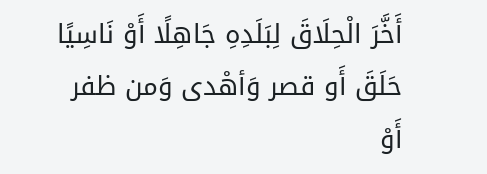أَخَّرَ الْحِلَاقَ لِبَلَدِهِ جَاهِلًا أَوْ نَاسِيًا حَلَقَ أَو قصر وَأهْدى وَمن ظفر أَوْ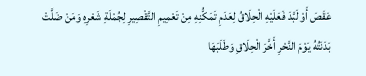عَقَصَ أَوْ لَبَّدَ فَعَلَيْهِ الْحِلَاقُ لِعَدَمِ تَمَكُّنِهِ مِنْ تَعْمِيمِ التَّقْصِيرِ لِجُمْلَةِ شَعْرِهِ وَمَنْ ضَلَّتْ بَدَنَتُهُ يَوْمَ النَّحْرِ أَخَّرَ الْحِلَاقِ وَطَلَبَهَا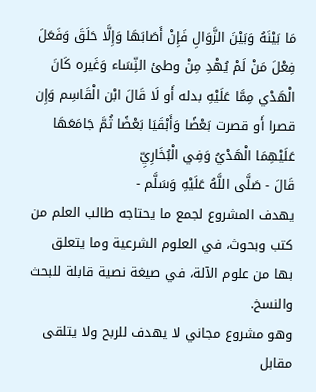مَا بَيْنَهُ وَبَيْنَ الزَّوَالِ فَإِنْ أَصَابَهَا وَإِلَّا حَلَقَ وَفَعَلَ فِعْلَ مَنْ لَمْ يُهْدِ مِنْ وطئ النِّسَاء وَغَيره كَانَ الْهَدْي مِمَّا عَلَيْهِ بدله أَو لَا قَالَ ابْن الْقَاسِم وَإِن قصرا أَو قصرت بَعْضًا وَأَبْقَيَا بَعْضًا ثُمَّ جَامَعَهَا عَلَيْهِمَا الْهَدْيُ وَفِي الْبُخَارِيِّ
قَالَ - صَلَّى اللَّهُ عَلَيْهِ وَسَلَّم -
يهدف المشروع لجمع ما يحتاجه طالب العلم من كتب وبحوث، في العلوم الشرعية وما يتعلق بها من علوم الآلة، في صيغة نصية قابلة للبحث والنسخ.
وهو مشروع مجاني لا يهدف للربح ولا يتلقى مقابل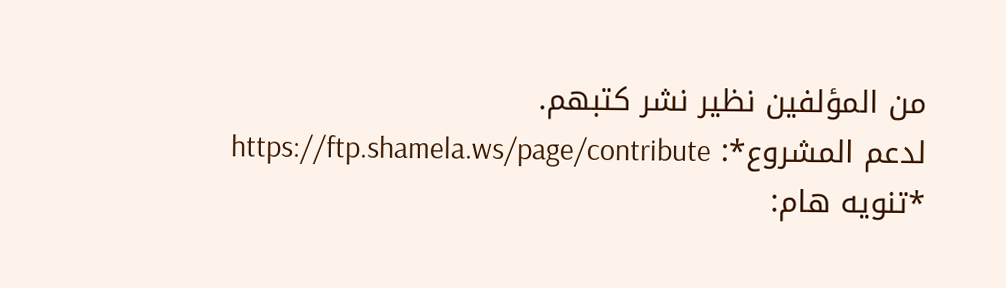من المؤلفين نظير نشر كتبهم.
لدعم المشروع*: https://ftp.shamela.ws/page/contribute
*تنويه هام: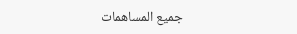جميع المساهمات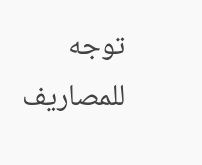توجه للمصاريف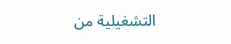التشغيلية من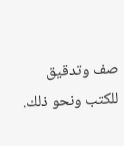صف وتدقيق للكتب ونحو ذلك.